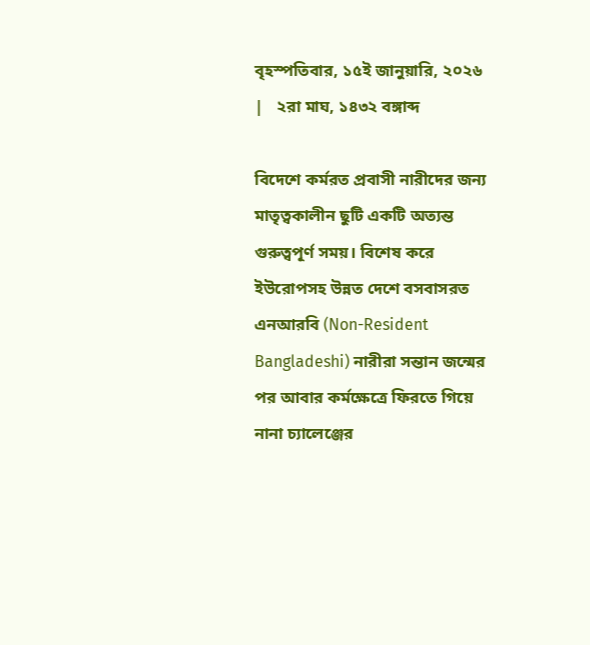বৃহস্পতিবার, ১৫ই জানুয়ারি, ২০২৬   |   ২রা মাঘ, ১৪৩২ বঙ্গাব্দ

বিদেশে কর্মরত প্রবাসী নারীদের জন্য মাতৃত্বকালীন ছুটি একটি অত্যন্ত গুরুত্বপূর্ণ সময়। বিশেষ করে ইউরোপসহ উন্নত দেশে বসবাসরত এনআরবি (Non-Resident Bangladeshi) নারীরা সন্তান জন্মের পর আবার কর্মক্ষেত্রে ফিরতে গিয়ে নানা চ্যালেঞ্জের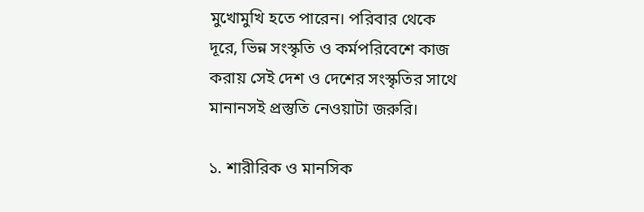মুখোমুখি হতে পারেন। পরিবার থেকে দূরে, ভিন্ন সংস্কৃতি ও কর্মপরিবেশে কাজ করায় সেই দেশ ও দেশের সংস্কৃতির সাথে মানানসই প্রস্তুতি নেওয়াটা জরুরি।

১. শারীরিক ও মানসিক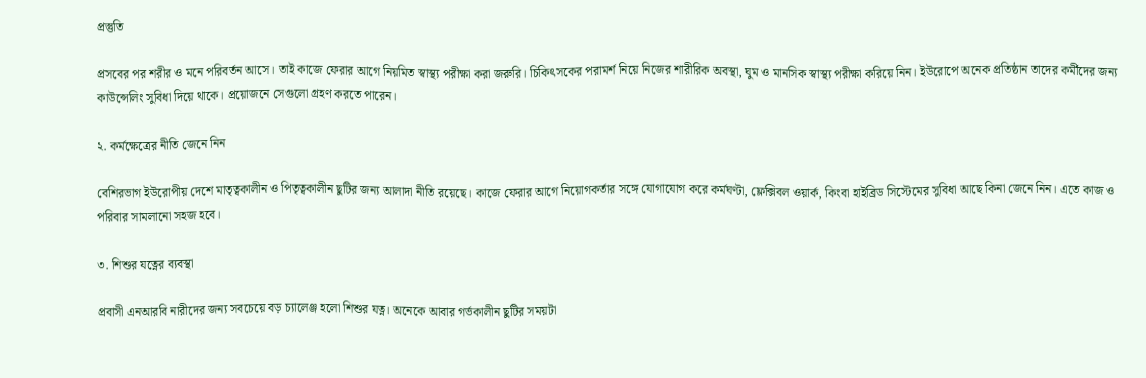প্রস্তুতি

প্রসবের পর শরীর ও মনে পরিবর্তন আসে। তাই কাজে ফেরার আগে নিয়মিত স্বাস্থ্য পরীক্ষা করা জরুরি। চিকিৎসকের পরামর্শ নিয়ে নিজের শারীরিক অবস্থা, ঘুম ও মানসিক স্বাস্থ্য পরীক্ষা করিয়ে নিন। ইউরোপে অনেক প্রতিষ্ঠান তাদের কর্মীদের জন্য কাউন্সেলিং সুবিধা দিয়ে থাকে। প্রয়োজনে সেগুলো গ্রহণ করতে পারেন।

২. কর্মক্ষেত্রের নীতি জেনে নিন

বেশিরভাগ ইউরোপীয় দেশে মাতৃত্বকালীন ও পিতৃত্বকালীন ছুটির জন্য আলাদা নীতি রয়েছে। কাজে ফেরার আগে নিয়োগকর্তার সঙ্গে যোগাযোগ করে কর্মঘণ্টা, ফ্লেক্সিবল ওয়ার্ক, কিংবা হাইব্রিড সিস্টেমের সুবিধা আছে কিনা জেনে নিন। এতে কাজ ও পরিবার সামলানো সহজ হবে।

৩. শিশুর যত্নের ব্যবস্থা

প্রবাসী এনআরবি নারীদের জন্য সবচেয়ে বড় চ্যালেঞ্জ হলো শিশুর যত্ন। অনেকে আবার গর্ভকালীন ছুটির সময়টা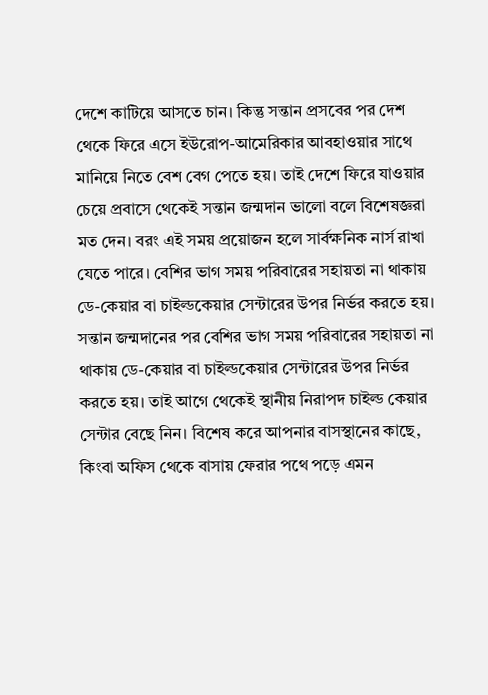দেশে কাটিয়ে আসতে চান। কিন্তু সন্তান প্রসবের পর দেশ থেকে ফিরে এসে ইউরোপ-আমেরিকার আবহাওয়ার সাথে মানিয়ে নিতে বেশ বেগ পেতে হয়। তাই দেশে ফিরে যাওয়ার চেয়ে প্রবাসে থেকেই সন্তান জন্মদান ভালো বলে বিশেষজ্ঞরা মত দেন। বরং এই সময় প্রয়োজন হলে সার্বক্ষনিক নার্স রাখা যেতে পারে। বেশির ভাগ সময় পরিবারের সহায়তা না থাকায় ডে-কেয়ার বা চাইল্ডকেয়ার সেন্টারের উপর নির্ভর করতে হয়। সন্তান জন্মদানের পর বেশির ভাগ সময় পরিবারের সহায়তা না থাকায় ডে-কেয়ার বা চাইল্ডকেয়ার সেন্টারের উপর নির্ভর করতে হয়। তাই আগে থেকেই স্থানীয় নিরাপদ চাইল্ড কেয়ার সেন্টার বেছে নিন। বিশেষ করে আপনার বাসস্থানের কাছে, কিংবা অফিস থেকে বাসায় ফেরার পথে পড়ে এমন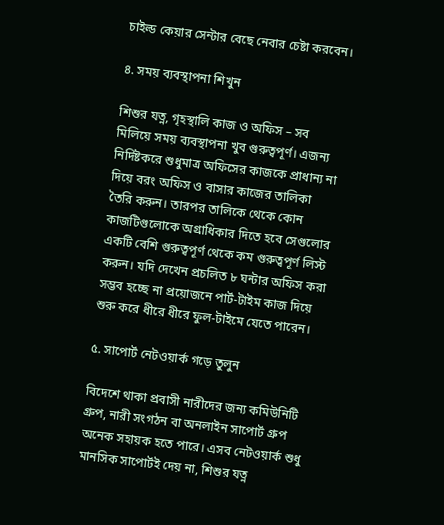চাইল্ড কেয়ার সেন্টার বেছে নেবার চেষ্টা করবেন।

৪. সময় ব্যবস্থাপনা শিখুন

শিশুর যত্ন, গৃহস্থালি কাজ ও অফিস – সব মিলিয়ে সময় ব্যবস্থাপনা খুব গুরুত্বপূর্ণ। এজন্য নির্দিষ্টকরে শুধুমাত্র অফিসের কাজকে প্রাধান্য না দিয়ে বরং অফিস ও বাসার কাজের তালিকা তৈরি করুন। তারপর তালিকে থেকে কোন কাজটিগুলোকে অগ্রাধিকার দিতে হবে সেগুলোর একটি বেশি গুরুত্বপূর্ণ থেকে কম গুরুত্বপূর্ণ লিস্ট করুন। যদি দেখেন প্রচলিত ৮ ঘন্টার অফিস করা সম্ভব হচ্ছে না প্রয়োজনে পার্ট-টাইম কাজ দিয়ে শুরু করে ধীরে ধীরে ফুল-টাইমে যেতে পারেন।

৫. সাপোর্ট নেটওয়ার্ক গড়ে তুলুন

বিদেশে থাকা প্রবাসী নারীদের জন্য কমিউনিটি গ্রুপ, নারী সংগঠন বা অনলাইন সাপোর্ট গ্রুপ অনেক সহায়ক হতে পারে। এসব নেটওয়ার্ক শুধু মানসিক সাপোর্টই দেয় না, শিশুর যত্ন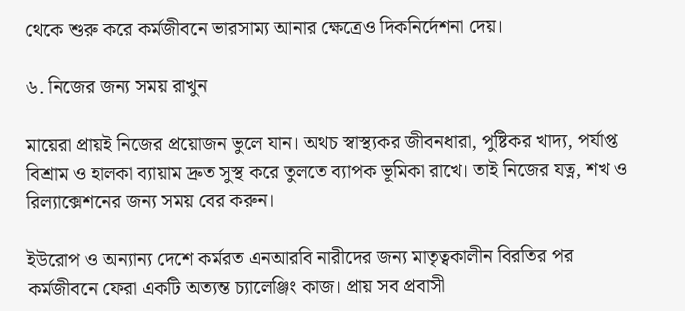থেকে শুরু করে কর্মজীবনে ভারসাম্য আনার ক্ষেত্রেও দিকনির্দেশনা দেয়।

৬. নিজের জন্য সময় রাখুন

মায়েরা প্রায়ই নিজের প্রয়োজন ভুলে যান। অথচ স্বাস্থ্যকর জীবনধারা, পুষ্টিকর খাদ্য, পর্যাপ্ত বিশ্রাম ও হালকা ব্যায়াম দ্রুত সুস্থ করে তুলতে ব্যাপক ভূমিকা রাখে। তাই নিজের যত্ন, শখ ও রিল্যাক্সেশনের জন্য সময় বের করুন।

ইউরোপ ও অন্যান্য দেশে কর্মরত এনআরবি নারীদের জন্য মাতৃত্বকালীন বিরতির পর কর্মজীবনে ফেরা একটি অত্যন্ত চ্যালেঞ্জিং কাজ। প্রায় সব প্রবাসী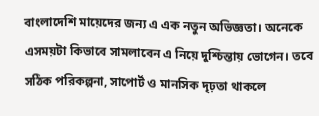বাংলাদেশি মায়েদের জন্য এ এক নতুন অভিজ্ঞতা। অনেকে এসময়টা কিভাবে সামলাবেন এ নিয়ে দুশ্চিন্তায় ভোগেন। তবে সঠিক পরিকল্পনা, সাপোর্ট ও মানসিক দৃঢ়তা থাকলে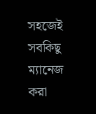সহজেই সবকিছু ম্যানেজ করা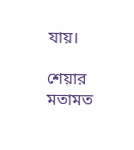যায়।

শেয়ার
মতামত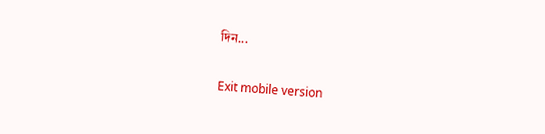দিন...

Exit mobile version